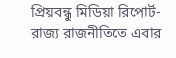প্রিয়বন্ধু মিডিয়া রিপোর্ট-রাজ্য রাজনীতিতে এবার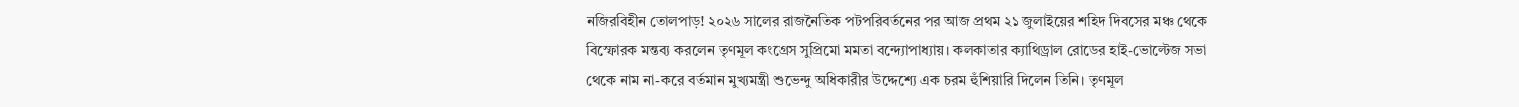নজিরবিহীন তোলপাড়! ২০২৬ সালের রাজনৈতিক পটপরিবর্তনের পর আজ প্রথম ২১ জুলাইয়ের শহিদ দিবসের মঞ্চ থেকে বিস্ফোরক মন্তব্য করলেন তৃণমূল কংগ্রেস সুপ্রিমো মমতা বন্দ্যোপাধ্যায়। কলকাতার ক্যাথিড্রাল রোডের হাই-ভোল্টেজ সভা থেকে নাম না-করে বর্তমান মুখ্যমন্ত্রী শুভেন্দু অধিকারীর উদ্দেশ্যে এক চরম হুঁশিয়ারি দিলেন তিনি। তৃণমূল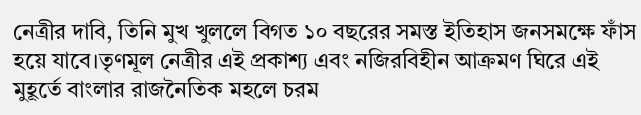নেত্রীর দাবি, তিনি মুখ খুললে বিগত ১০ বছরের সমস্ত ইতিহাস জনসমক্ষে ফাঁস হয়ে যাবে।তৃণমূল নেত্রীর এই প্রকাশ্য এবং নজিরবিহীন আক্রমণ ঘিরে এই মুহূর্তে বাংলার রাজনৈতিক মহলে চরম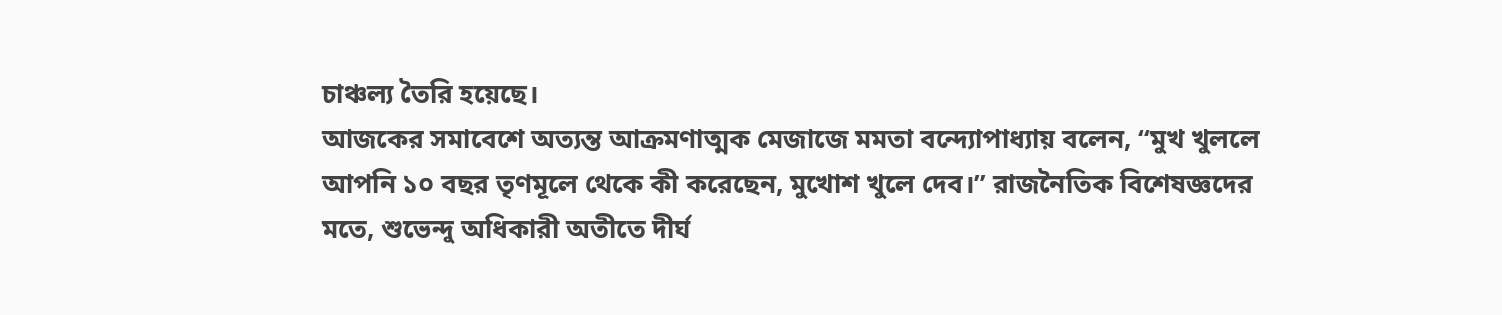চাঞ্চল্য তৈরি হয়েছে।
আজকের সমাবেশে অত্যন্ত আক্রমণাত্মক মেজাজে মমতা বন্দ্যোপাধ্যায় বলেন, “মুখ খুললে আপনি ১০ বছর তৃণমূলে থেকে কী করেছেন, মুখোশ খুলে দেব।” রাজনৈতিক বিশেষজ্ঞদের মতে, শুভেন্দু অধিকারী অতীতে দীর্ঘ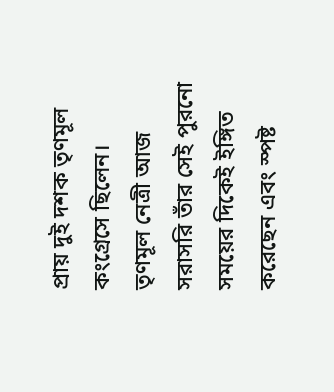প্রায় দুই দশক তৃণমূল কংগ্রেসে ছিলেন। তৃণমূল নেত্রী আজ সরাসরি তাঁর সেই পুরনো সময়ের দিকেই ইঙ্গিত করেছেন এবং স্পষ্ট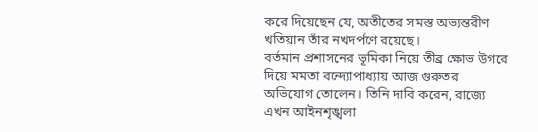করে দিয়েছেন যে, অতীতের সমস্ত অভ্যন্তরীণ খতিয়ান তাঁর নখদর্পণে রয়েছে।
বর্তমান প্রশাসনের ভূমিকা নিয়ে তীব্র ক্ষোভ উগরে দিয়ে মমতা বন্দ্যোপাধ্যায় আজ গুরুতর অভিযোগ তোলেন। তিনি দাবি করেন, রাজ্যে এখন আইনশৃঙ্খলা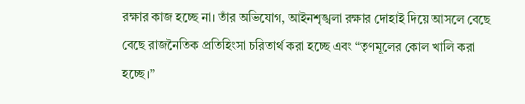রক্ষার কাজ হচ্ছে না। তাঁর অভিযোগ, আইনশৃঙ্খলা রক্ষার দোহাই দিয়ে আসলে বেছে বেছে রাজনৈতিক প্রতিহিংসা চরিতার্থ করা হচ্ছে এবং “তৃণমূলের কোল খালি করা হচ্ছে।”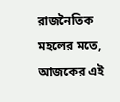রাজনৈতিক মহলের মতে, আজকের এই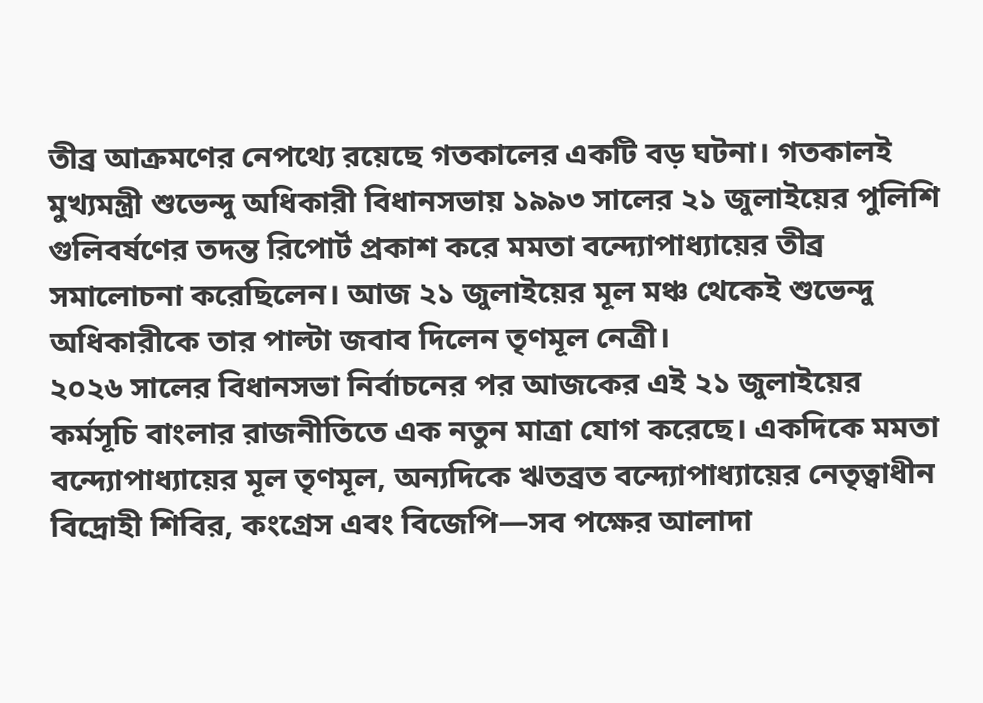তীব্র আক্রমণের নেপথ্যে রয়েছে গতকালের একটি বড় ঘটনা। গতকালই মুখ্যমন্ত্রী শুভেন্দু অধিকারী বিধানসভায় ১৯৯৩ সালের ২১ জুলাইয়ের পুলিশি গুলিবর্ষণের তদন্ত রিপোর্ট প্রকাশ করে মমতা বন্দ্যোপাধ্যায়ের তীব্র সমালোচনা করেছিলেন। আজ ২১ জুলাইয়ের মূল মঞ্চ থেকেই শুভেন্দু অধিকারীকে তার পাল্টা জবাব দিলেন তৃণমূল নেত্রী।
২০২৬ সালের বিধানসভা নির্বাচনের পর আজকের এই ২১ জুলাইয়ের কর্মসূচি বাংলার রাজনীতিতে এক নতুন মাত্রা যোগ করেছে। একদিকে মমতা বন্দ্যোপাধ্যায়ের মূল তৃণমূল, অন্যদিকে ঋতব্রত বন্দ্যোপাধ্যায়ের নেতৃত্বাধীন বিদ্রোহী শিবির, কংগ্রেস এবং বিজেপি—সব পক্ষের আলাদা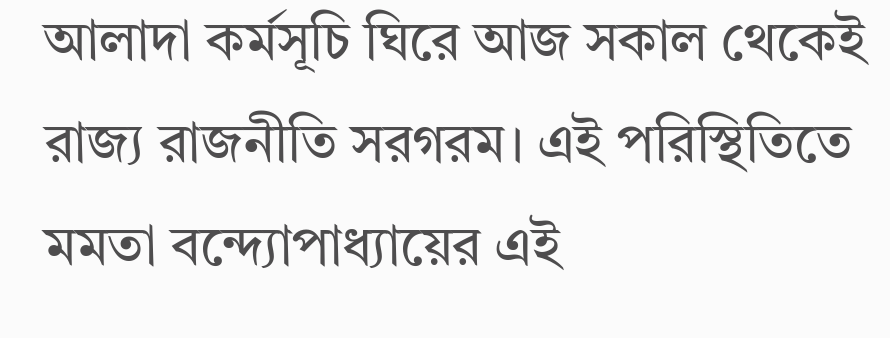আলাদা কর্মসূচি ঘিরে আজ সকাল থেকেই রাজ্য রাজনীতি সরগরম। এই পরিস্থিতিতে মমতা বন্দ্যোপাধ্যায়ের এই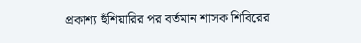প্রকাশ্য হুঁশিয়ারির পর বর্তমান শাসক শিবিরের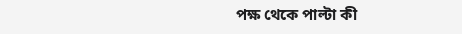পক্ষ থেকে পাল্টা কী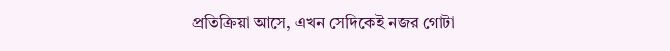প্রতিক্রিয়া আসে, এখন সেদিকেই নজর গোটা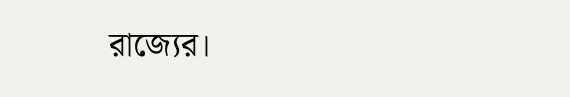রাজ্যের।